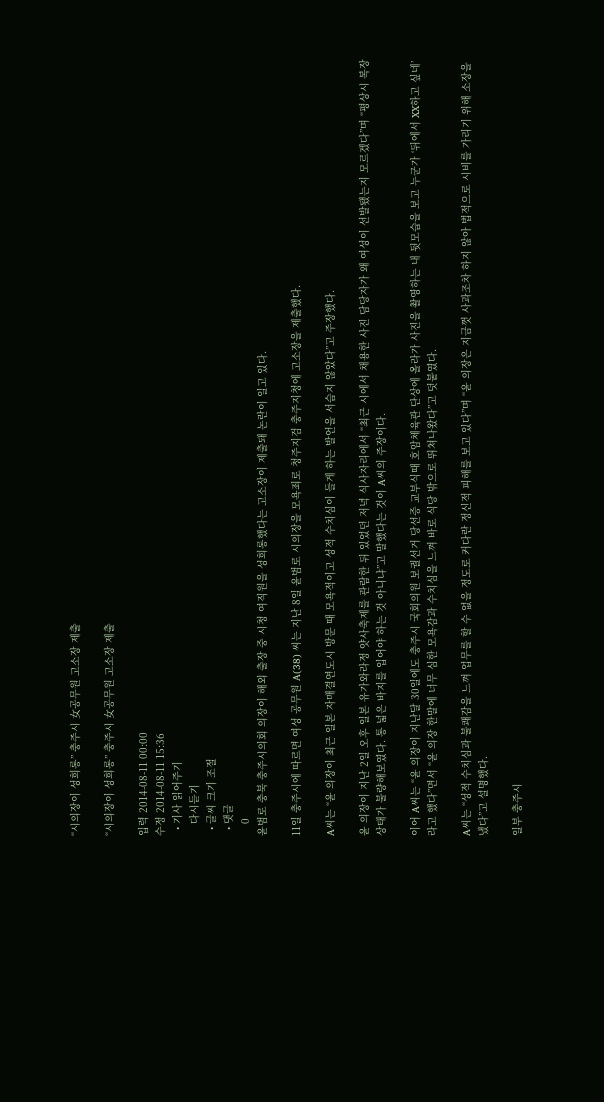“시의장이 성희롱” 충주시 女공무원 고소장 제출

“시의장이 성희롱” 충주시 女공무원 고소장 제출

입력 2014-08-11 00:00
수정 2014-08-11 15:36
  • 기사 읽어주기
    다시듣기
  • 글씨 크기 조절
  • 댓글
    0
윤범로 충북 충주시의회 의장이 해외 출장 중 시청 여직원을 성희롱했다는 고소장이 제출돼 논란이 일고 있다.

11일 충주시에 따르면 여성 공무원 A(38) 씨는 지난 8일 윤범로 시의장을 모욕죄로 청주지검 충주지청에 고소장을 제출했다.

A씨는 “윤 의장이 최근 일본 자매결연도시 방문 때 모욕적이고 성적 수치심이 들게 하는 발언을 서슴지 않았다”고 주장했다.

윤 의장이 지난 2일 오후 일본 유가와라정 얏사축제를 관람한 뒤 있었던 저녁 식사자리에서 “최근 시에서 채용한 사진 담당자가 왜 여성이 선발됐는지 모르겠다”며 “평상시 복장 상태가 불량해보였다. 통 넓은 바지를 입어야 하는 것 아니냐”고 말했다는 것이 A씨의 주장이다.

이어 A씨는 “윤 의장이 지난달 30일에도 충주시 국회의원 보궐선거 당선증 교부식때 호암체육관 단상에 올라가 사진을 촬영하는 내 뒷모습을 보고 누군가 ‘뒤에서 XX하고 싶네’라고 했다”면서 “윤 의장 한말에 너무 심한 모욕감과 수치심을 느껴 바로 식당 밖으로 뛰쳐나왔다”고 덧붙였다.

A씨는 “성적 수치심과 불쾌감을 느껴 업무를 할 수 없을 정도로 커다란 정신적 피해를 보고 있다”며 “윤 의장은 지금껏 사과조차 하지 않아 법적으로 시비를 가리기 위해 소장을 냈다”고 설명했다.

일부 충주시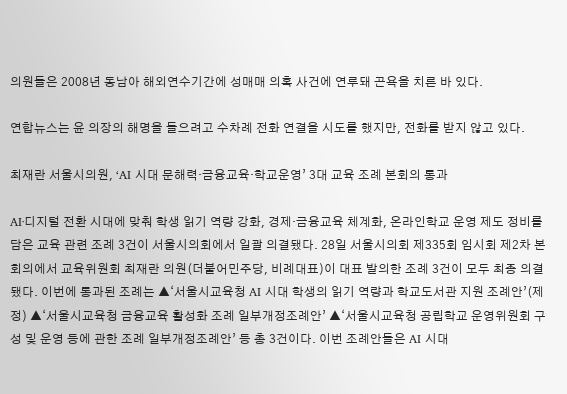의원들은 2008년 동남아 해외연수기간에 성매매 의혹 사건에 연루돼 곤욕을 치른 바 있다.

연합뉴스는 윤 의장의 해명을 들으려고 수차례 전화 연결을 시도를 했지만, 전화를 받지 않고 있다.

최재란 서울시의원, ‘AI 시대 문해력·금융교육·학교운영’ 3대 교육 조례 본회의 통과

AI·디지털 전환 시대에 맞춰 학생 읽기 역량 강화, 경제·금융교육 체계화, 온라인학교 운영 제도 정비를 담은 교육 관련 조례 3건이 서울시의회에서 일괄 의결됐다. 28일 서울시의회 제335회 임시회 제2차 본회의에서 교육위원회 최재란 의원(더불어민주당, 비례대표)이 대표 발의한 조례 3건이 모두 최종 의결됐다. 이번에 통과된 조례는 ▲‘서울시교육청 AI 시대 학생의 읽기 역량과 학교도서관 지원 조례안’(제정) ▲‘서울시교육청 금융교육 활성화 조례 일부개정조례안’ ▲‘서울시교육청 공립학교 운영위원회 구성 및 운영 등에 관한 조례 일부개정조례안’ 등 총 3건이다. 이번 조례안들은 AI 시대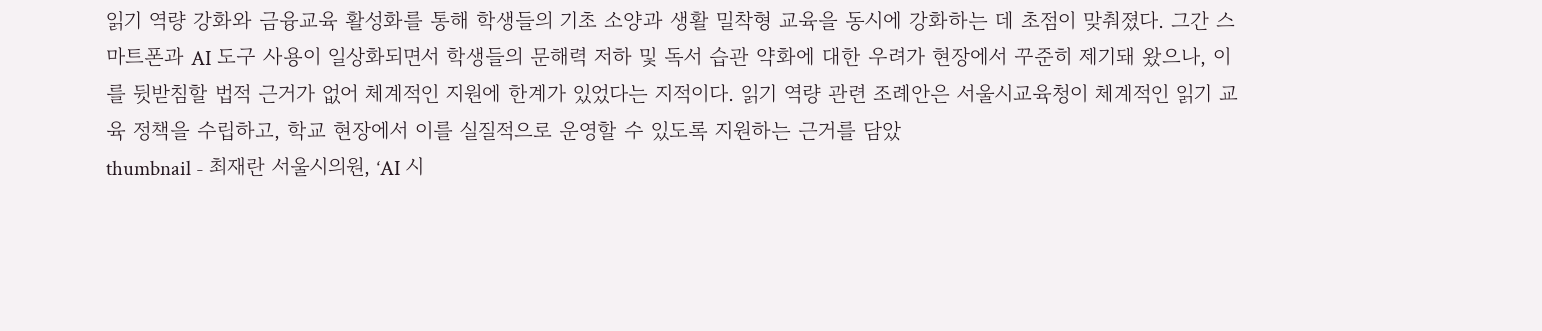읽기 역량 강화와 금융교육 활성화를 통해 학생들의 기초 소양과 생활 밀착형 교육을 동시에 강화하는 데 초점이 맞춰졌다. 그간 스마트폰과 AI 도구 사용이 일상화되면서 학생들의 문해력 저하 및 독서 습관 약화에 대한 우려가 현장에서 꾸준히 제기돼 왔으나, 이를 뒷받침할 법적 근거가 없어 체계적인 지원에 한계가 있었다는 지적이다. 읽기 역량 관련 조례안은 서울시교육청이 체계적인 읽기 교육 정책을 수립하고, 학교 현장에서 이를 실질적으로 운영할 수 있도록 지원하는 근거를 담았
thumbnail - 최재란 서울시의원, ‘AI 시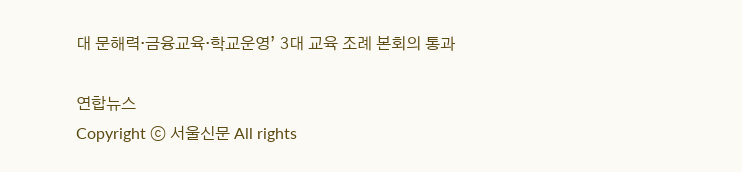대 문해력·금융교육·학교운영’ 3대 교육 조례 본회의 통과

연합뉴스
Copyright ⓒ 서울신문 All rights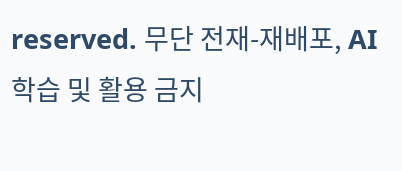reserved. 무단 전재-재배포, AI 학습 및 활용 금지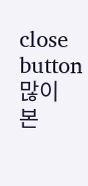close button
많이 본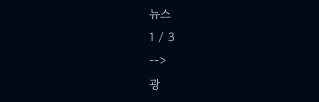뉴스
1 / 3
-->
광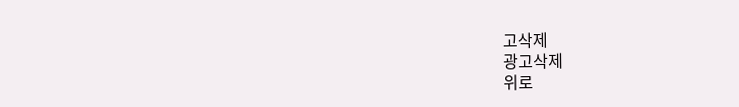고삭제
광고삭제
위로